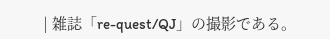| 雑誌「re-quest/QJ」の撮影である。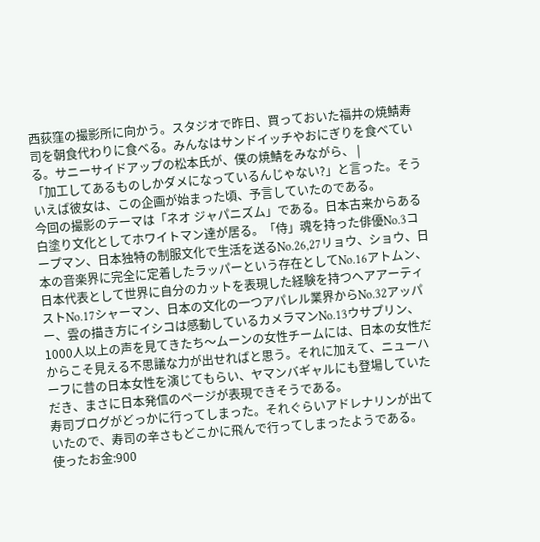西荻窪の撮影所に向かう。スタジオで昨日、買っておいた福井の焼鯖寿司を朝食代わりに食べる。みんなはサンドイッチやおにぎりを食べている。サニーサイドアップの松本氏が、僕の焼鯖をみながら、 |
「加工してあるものしかダメになっているんじゃない?」と言った。そういえば彼女は、この企画が始まった頃、予言していたのである。
今回の撮影のテーマは「ネオ ジャパニズム」である。日本古来からある白塗り文化としてホワイトマン達が居る。「侍」魂を持った俳優No.3コープマン、日本独特の制服文化で生活を送るNo.26,27リョウ、ショウ、日本の音楽界に完全に定着したラッパーという存在としてNo.16アトムン、日本代表として世界に自分のカットを表現した経験を持つヘアアーティストNo.17シャーマン、日本の文化の一つアパレル業界からNo.32アッパー、雲の描き方にイシコは感動しているカメラマンNo.13ウサプリン、1000人以上の声を見てきたち〜ムーンの女性チームには、日本の女性だからこそ見える不思議な力が出せればと思う。それに加えて、ニューハーフに昔の日本女性を演じてもらい、ヤマンバギャルにも登場していただき、まさに日本発信のページが表現できそうである。
寿司ブログがどっかに行ってしまった。それぐらいアドレナリンが出ていたので、寿司の辛さもどこかに飛んで行ってしまったようである。
使ったお金:900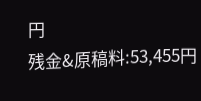円
残金&原稿料:53,455円